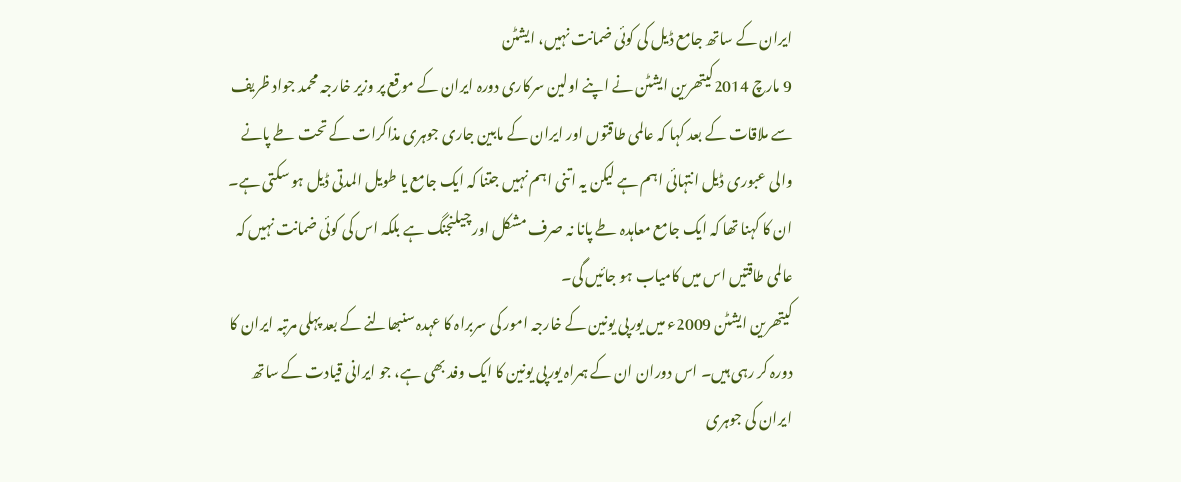ایران کے ساتھ جامع ڈیل کی کوئی ضمانت نہیں، ایشٹن
9 مارچ 2014کیتھرین ایشٹن نے اپنے اولین سرکاری دورہ ایران کے موقع پر وزیر خارجہ محمد جواد ظریف سے ملاقات کے بعد کہا کہ عالمی طاقتوں اور ایران کے مابین جاری جوہری مذاکرات کے تحت طے پانے والی عبوری ڈیل انتہائی اہم ہے لیکن یہ اتنی اہم نہیں جتنا کہ ایک جامع یا طویل المدتی ڈیل ہو سکتی ہے۔ ان کا کہنا تھا کہ ایک جامع معاہدہ طے پانا نہ صرف مشکل اور چیلنجنگ ہے بلکہ اس کی کوئی ضمانت نہیں کہ عالمی طاقتیں اس میں کامیاب ہو جائیں گی۔
کیتھرین ایشٹن 2009ء میں یورپی یونین کے خارجہ امور کی سربراہ کا عہدہ سنبھالنے کے بعد پہلی مرتبہ ایران کا دورہ کر رہی ہیں۔ اس دوران ان کے ہمراہ یورپی یونین کا ایک وفد بھی ہے، جو ایرانی قیادت کے ساتھ ایران کی جوہری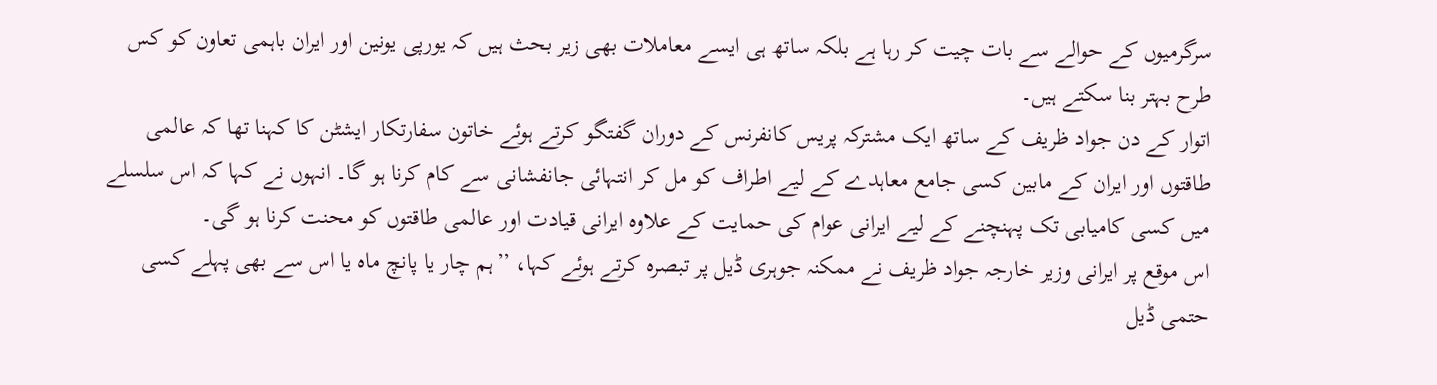سرگرمیوں کے حوالے سے بات چیت کر رہا ہے بلکہ ساتھ ہی ایسے معاملات بھی زیر بحث ہیں کہ یورپی یونین اور ایران باہمی تعاون کو کس طرح بہتر بنا سکتے ہیں۔
اتوار کے دن جواد ظریف کے ساتھ ایک مشترکہ پریس کانفرنس کے دوران گفتگو کرتے ہوئے خاتون سفارتکار ایشٹن کا کہنا تھا کہ عالمی طاقتوں اور ایران کے مابین کسی جامع معاہدے کے لیے اطراف کو مل کر انتہائی جانفشانی سے کام کرنا ہو گا۔ انہوں نے کہا کہ اس سلسلے میں کسی کامیابی تک پہنچنے کے لیے ایرانی عوام کی حمایت کے علاوہ ایرانی قیادت اور عالمی طاقتوں کو محنت کرنا ہو گی۔
اس موقع پر ایرانی وزیر خارجہ جواد ظریف نے ممکنہ جوہری ڈیل پر تبصرہ کرتے ہوئے کہا، ’’ہم چار یا پانچ ماہ یا اس سے بھی پہلے کسی حتمی ڈیل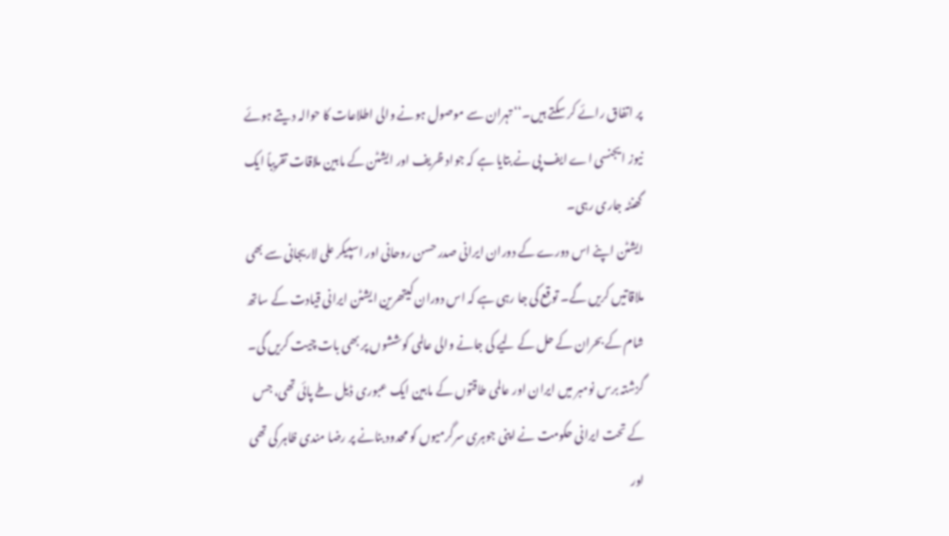پر اتفاق رائے کر سکتے ہیں۔‘‘ تہران سے موصول ہونے والی اطلاعات کا حوالہ دیتے ہوئے نیوز ایجنسی اے ایف پی نے بتایا ہے کہ جواد ظریف اور ایشٹن کے مابین ملاقات تقریباً ایک گھنٹہ جاری رہی۔
ایشٹن اپنے اس دورے کے دوران ایرانی صدر حسن روحانی اور اسپیکر علی لاریجانی سے بھی ملاقاتیں کریں گے۔ توقع کی جا رہی ہے کہ اس دوران کیتھرین ایشٹن ایرانی قیادت کے ساتھ شام کے بحران کے حل کے لیے کی جانے والی عالمی کوششوں پر بھی بات چیت کریں گی۔
گزشتہ برس نومبر میں ایران اور عالمی طاقتوں کے مابین ایک عبوری ڈیل طے پائی تھی، جس کے تحت ایرانی حکومت نے اپنی جوہری سرگرمیوں کو محدود بنانے پر رضا مندی ظاہر کی تھی اور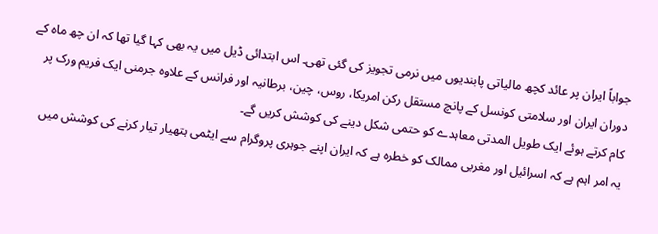جواباً ایران پر عائد کچھ مالیاتی پابندیوں میں نرمی تجویز کی گئی تھی۔ اس ابتدائی ڈیل میں یہ بھی کہا گیا تھا کہ ان چھ ماہ کے دوران ایران اور سلامتی کونسل کے پانچ مستقل رکن امریکا، روس، چین، برطانیہ اور فرانس کے علاوہ جرمنی ایک فریم ورک پر کام کرتے ہوئے ایک طویل المدتی معاہدے کو حتمی شکل دینے کی کوشش کریں گے۔
یہ امر اہم ہے کہ اسرائیل اور مغربی ممالک کو خطرہ ہے کہ ایران اپنے جوہری پروگرام سے ایٹمی ہتھیار تیار کرنے کی کوشش میں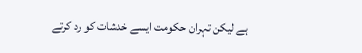ہے لیکن تہران حکومت ایسے خدشات کو رد کرتے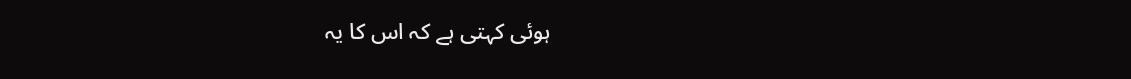ہوئی کہتی ہے کہ اس کا یہ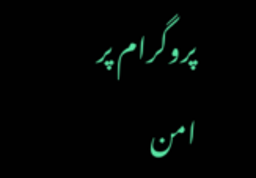پروگرام پر امن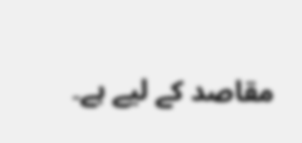مقاصد کے لیے ہے۔